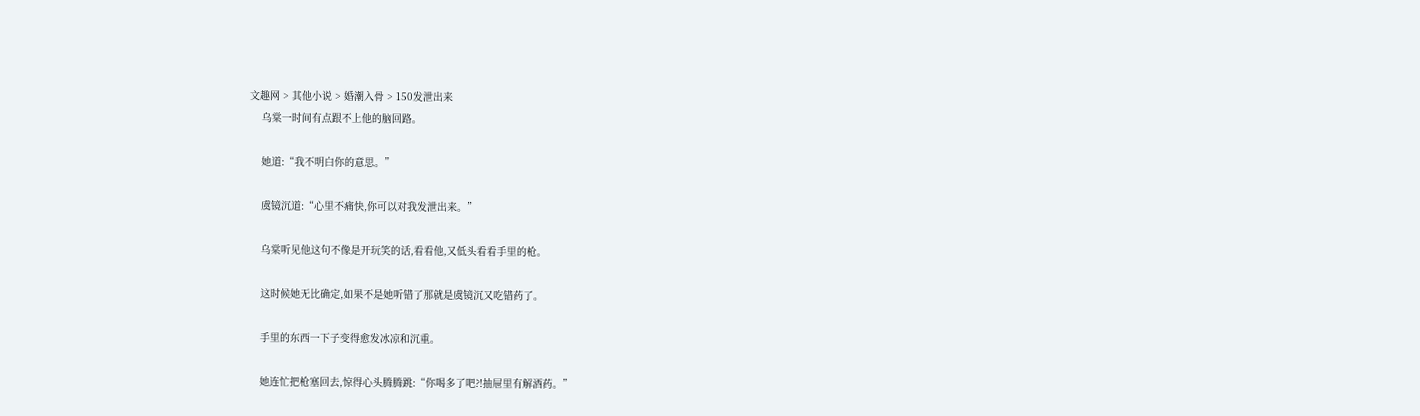文趣网 > 其他小说 > 婚潮入骨 > 150发泄出来
    乌棠一时间有点跟不上他的脑回路。

    她道:“我不明白你的意思。”

    虞镜沉道:“心里不痛快,你可以对我发泄出来。”

    乌棠听见他这句不像是开玩笑的话,看看他,又低头看看手里的枪。

    这时候她无比确定,如果不是她听错了那就是虞镜沉又吃错药了。

    手里的东西一下子变得愈发冰凉和沉重。

    她连忙把枪塞回去,惊得心头腾腾跳:“你喝多了吧?!抽屉里有解酒药。”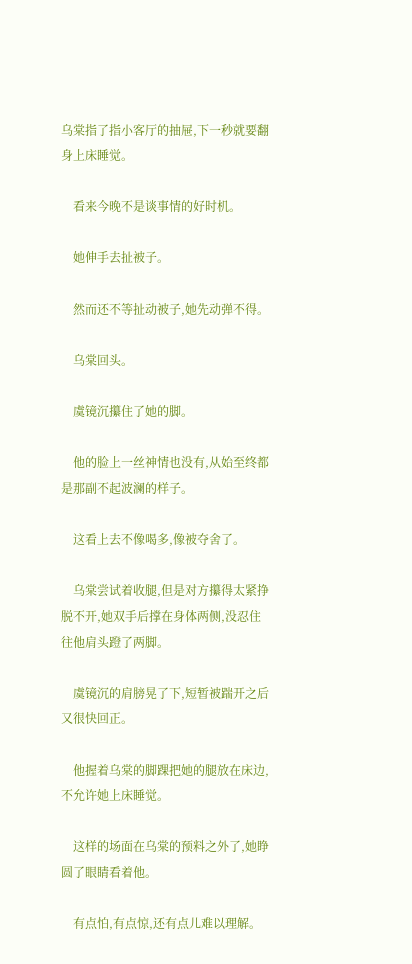乌棠指了指小客厅的抽屉,下一秒就要翻身上床睡觉。

    看来今晚不是谈事情的好时机。

    她伸手去扯被子。

    然而还不等扯动被子,她先动弹不得。

    乌棠回头。

    虞镜沉攥住了她的脚。

    他的脸上一丝神情也没有,从始至终都是那副不起波澜的样子。

    这看上去不像喝多,像被夺舍了。

    乌棠尝试着收腿,但是对方攥得太紧挣脱不开,她双手后撑在身体两侧,没忍住往他肩头蹬了两脚。

    虞镜沉的肩膀晃了下,短暂被踹开之后又很快回正。

    他握着乌棠的脚踝把她的腿放在床边,不允许她上床睡觉。

    这样的场面在乌棠的预料之外了,她睁圆了眼睛看着他。

    有点怕,有点惊,还有点儿难以理解。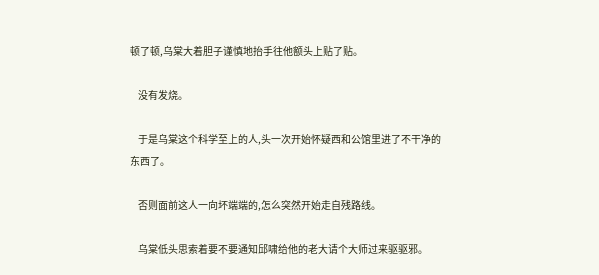顿了顿,乌棠大着胆子谨慎地抬手往他额头上贴了贴。

    没有发烧。

    于是乌棠这个科学至上的人,头一次开始怀疑西和公馆里进了不干净的东西了。

    否则面前这人一向坏端端的,怎么突然开始走自残路线。

    乌棠低头思索着要不要通知邱啸给他的老大请个大师过来驱驱邪。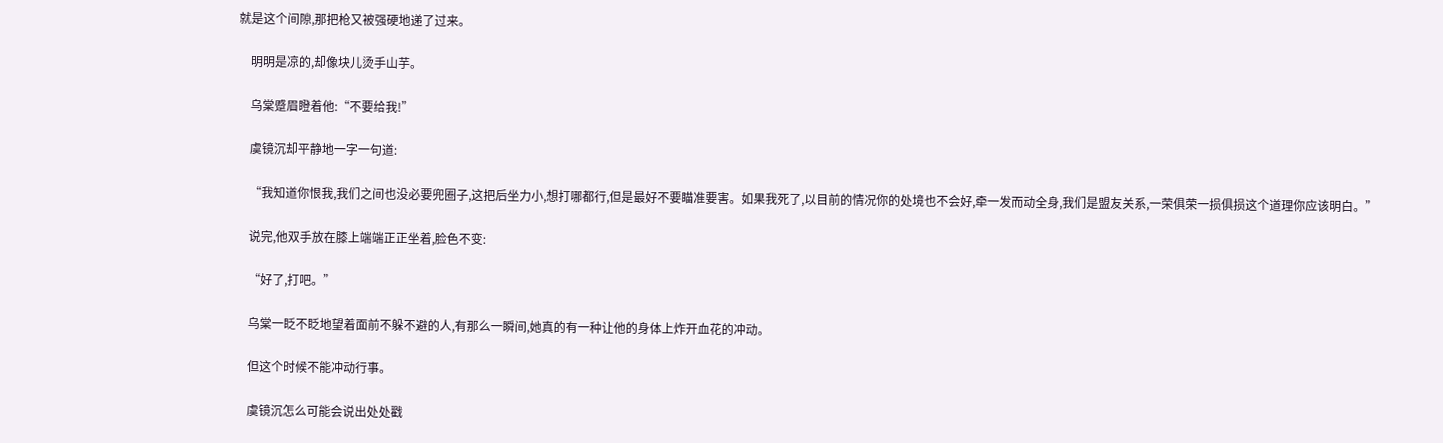就是这个间隙,那把枪又被强硬地递了过来。

    明明是凉的,却像块儿烫手山芋。

    乌棠蹙眉瞪着他:“不要给我!”

    虞镜沉却平静地一字一句道:

    “我知道你恨我,我们之间也没必要兜圈子,这把后坐力小,想打哪都行,但是最好不要瞄准要害。如果我死了,以目前的情况你的处境也不会好,牵一发而动全身,我们是盟友关系,一荣俱荣一损俱损这个道理你应该明白。”

    说完,他双手放在膝上端端正正坐着,脸色不变:

    “好了,打吧。”

    乌棠一眨不眨地望着面前不躲不避的人,有那么一瞬间,她真的有一种让他的身体上炸开血花的冲动。

    但这个时候不能冲动行事。

    虞镜沉怎么可能会说出处处戳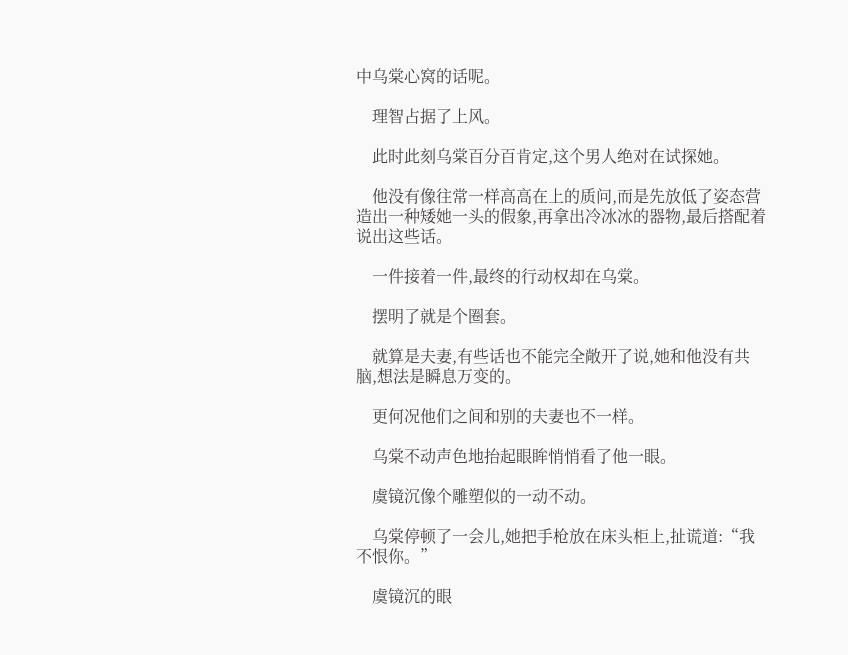中乌棠心窝的话呢。

    理智占据了上风。

    此时此刻乌棠百分百肯定,这个男人绝对在试探她。

    他没有像往常一样高高在上的质问,而是先放低了姿态营造出一种矮她一头的假象,再拿出冷冰冰的器物,最后搭配着说出这些话。

    一件接着一件,最终的行动权却在乌棠。

    摆明了就是个圈套。

    就算是夫妻,有些话也不能完全敞开了说,她和他没有共脑,想法是瞬息万变的。

    更何况他们之间和别的夫妻也不一样。

    乌棠不动声色地抬起眼眸悄悄看了他一眼。

    虞镜沉像个雕塑似的一动不动。

    乌棠停顿了一会儿,她把手枪放在床头柜上,扯谎道:“我不恨你。”

    虞镜沉的眼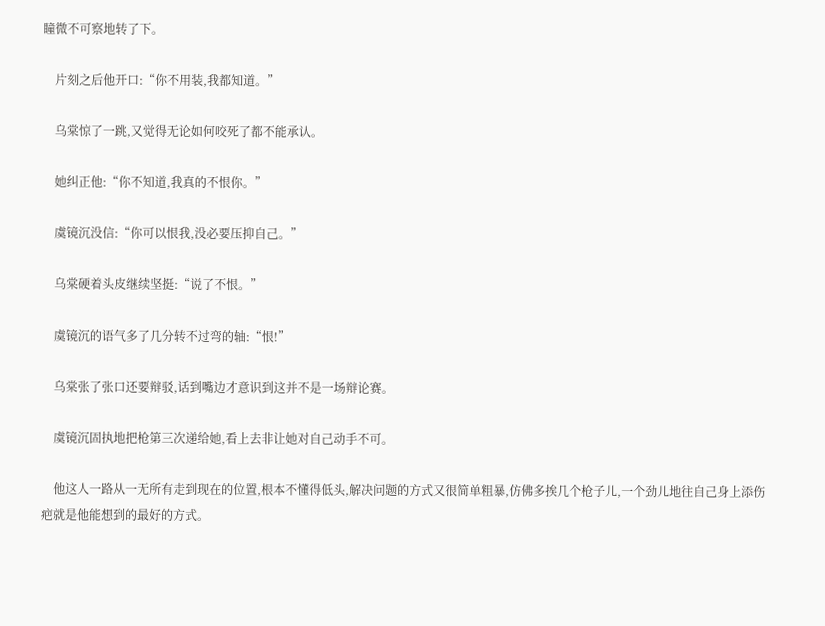瞳微不可察地转了下。

    片刻之后他开口:“你不用装,我都知道。”

    乌棠惊了一跳,又觉得无论如何咬死了都不能承认。

    她纠正他:“你不知道,我真的不恨你。”

    虞镜沉没信:“你可以恨我,没必要压抑自己。”

    乌棠硬着头皮继续坚挺:“说了不恨。”

    虞镜沉的语气多了几分转不过弯的轴:“恨!”

    乌棠张了张口还要辩驳,话到嘴边才意识到这并不是一场辩论赛。

    虞镜沉固执地把枪第三次递给她,看上去非让她对自己动手不可。

    他这人一路从一无所有走到现在的位置,根本不懂得低头,解决问题的方式又很简单粗暴,仿佛多挨几个枪子儿,一个劲儿地往自己身上添伤疤就是他能想到的最好的方式。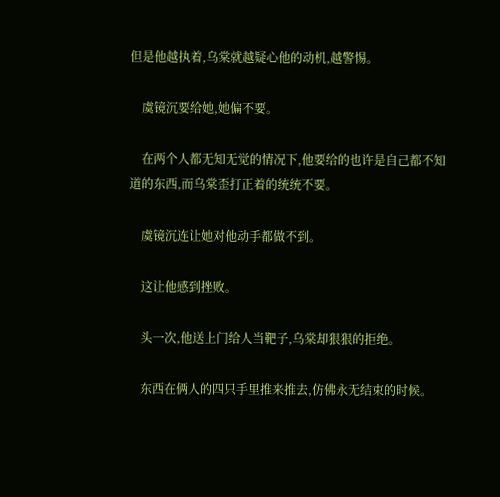但是他越执着,乌棠就越疑心他的动机,越警惕。

    虞镜沉要给她,她偏不要。

    在两个人都无知无觉的情况下,他要给的也许是自己都不知道的东西,而乌棠歪打正着的统统不要。

    虞镜沉连让她对他动手都做不到。

    这让他感到挫败。

    头一次,他送上门给人当靶子,乌棠却狠狠的拒绝。

    东西在俩人的四只手里推来推去,仿佛永无结束的时候。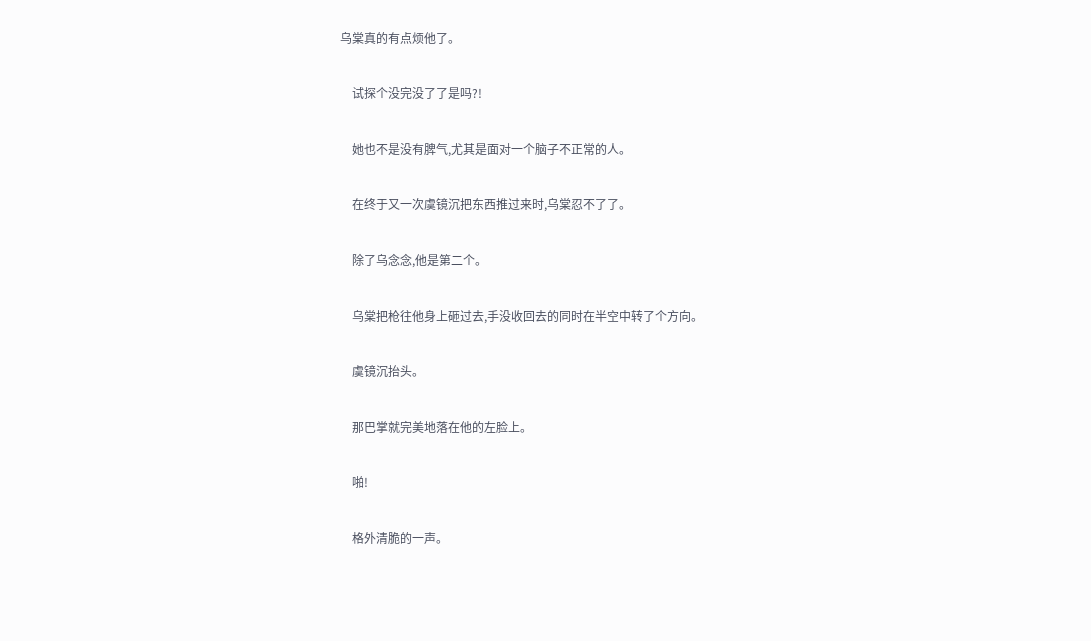乌棠真的有点烦他了。

    试探个没完没了了是吗?!

    她也不是没有脾气,尤其是面对一个脑子不正常的人。

    在终于又一次虞镜沉把东西推过来时,乌棠忍不了了。

    除了乌念念,他是第二个。

    乌棠把枪往他身上砸过去,手没收回去的同时在半空中转了个方向。

    虞镜沉抬头。

    那巴掌就完美地落在他的左脸上。

    啪!

    格外清脆的一声。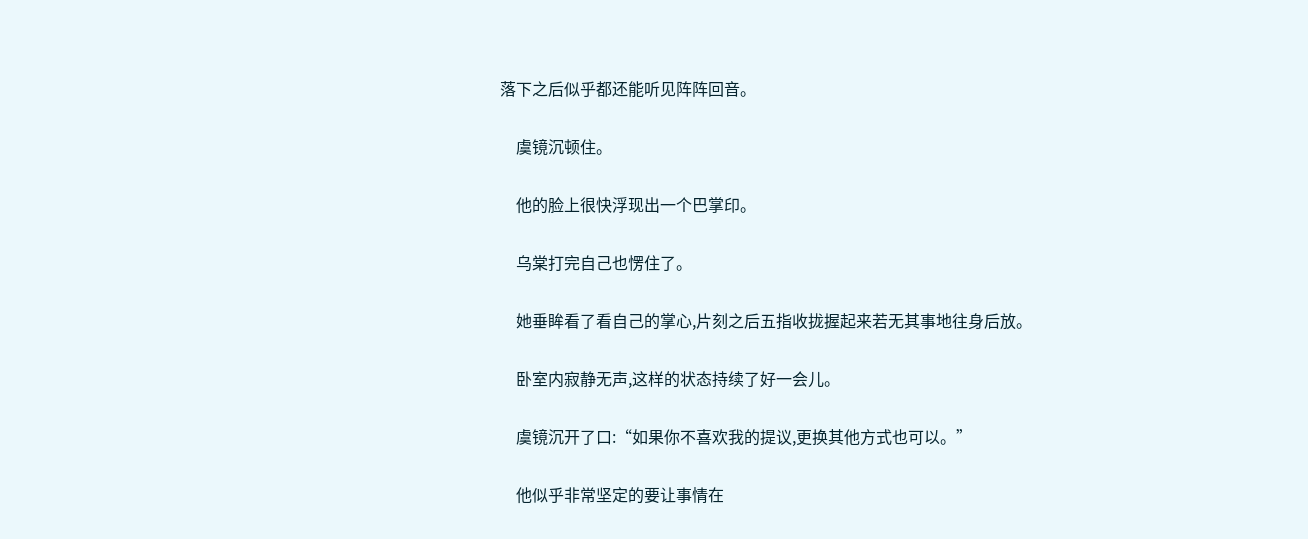落下之后似乎都还能听见阵阵回音。

    虞镜沉顿住。

    他的脸上很快浮现出一个巴掌印。

    乌棠打完自己也愣住了。

    她垂眸看了看自己的掌心,片刻之后五指收拢握起来若无其事地往身后放。

    卧室内寂静无声,这样的状态持续了好一会儿。

    虞镜沉开了口:“如果你不喜欢我的提议,更换其他方式也可以。”

    他似乎非常坚定的要让事情在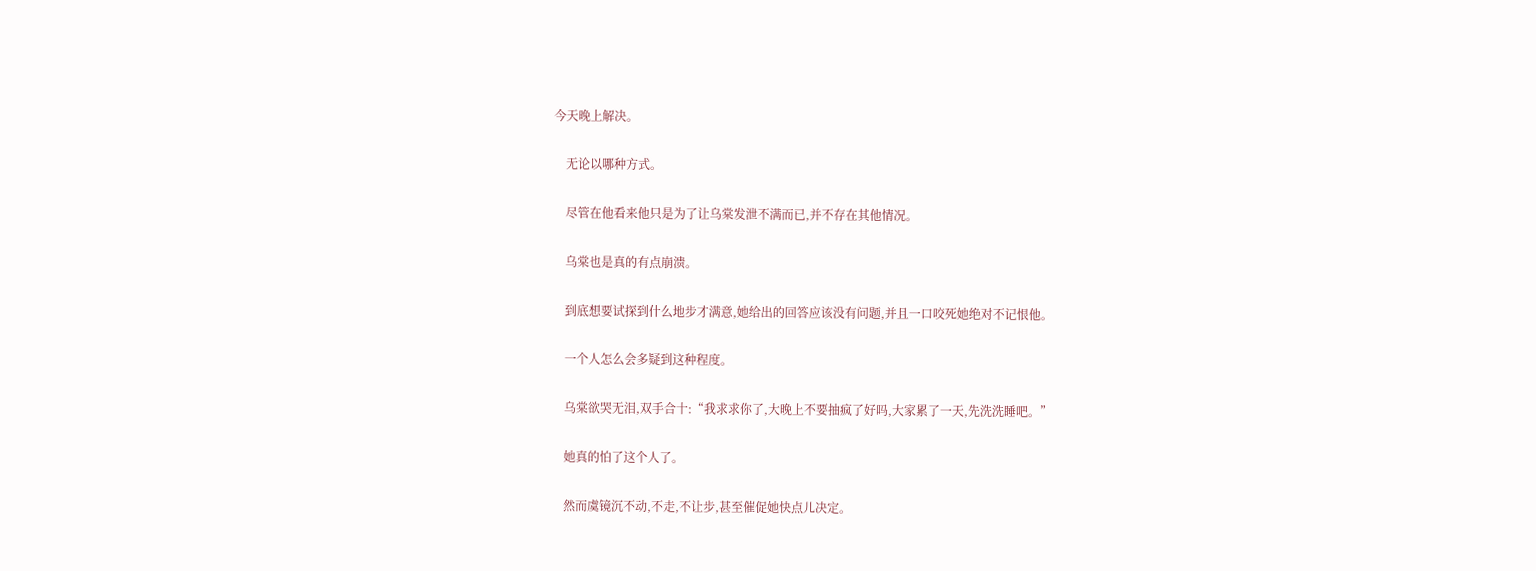今天晚上解决。

    无论以哪种方式。

    尽管在他看来他只是为了让乌棠发泄不满而已,并不存在其他情况。

    乌棠也是真的有点崩溃。

    到底想要试探到什么地步才满意,她给出的回答应该没有问题,并且一口咬死她绝对不记恨他。

    一个人怎么会多疑到这种程度。

    乌棠欲哭无泪,双手合十:“我求求你了,大晚上不要抽疯了好吗,大家累了一天,先洗洗睡吧。”

    她真的怕了这个人了。

    然而虞镜沉不动,不走,不让步,甚至催促她快点儿决定。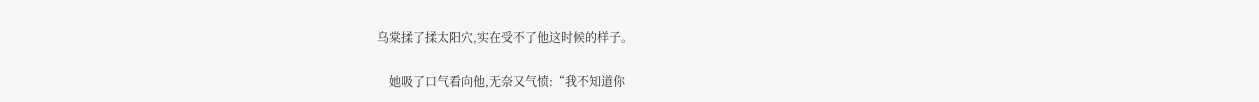乌棠揉了揉太阳穴,实在受不了他这时候的样子。

    她吸了口气看向他,无奈又气愤:“我不知道你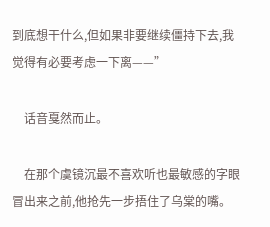到底想干什么,但如果非要继续僵持下去,我觉得有必要考虑一下离——”

    话音戛然而止。

    在那个虞镜沉最不喜欢听也最敏感的字眼冒出来之前,他抢先一步捂住了乌棠的嘴。